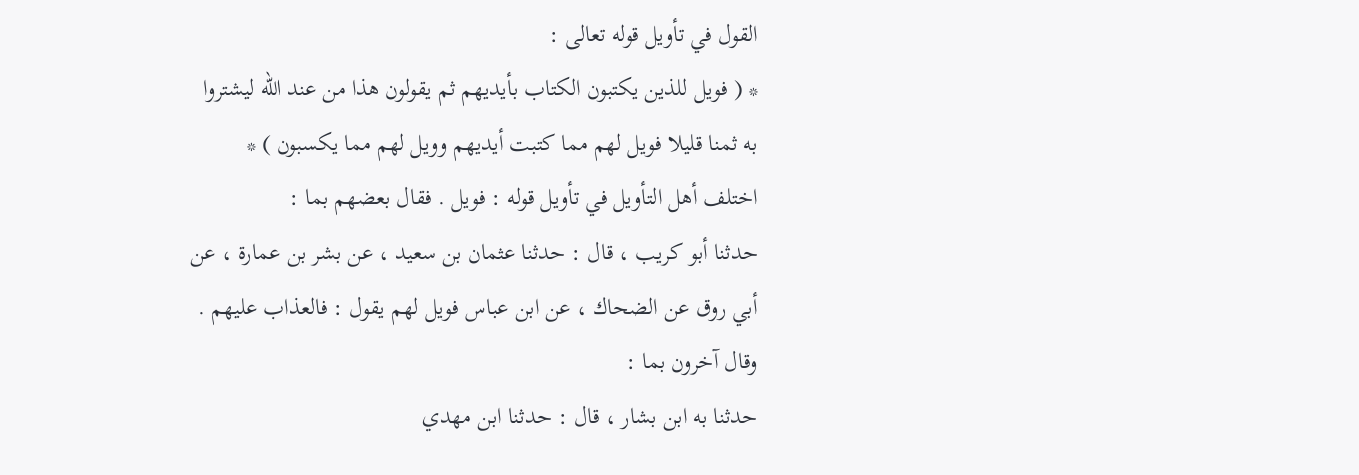القول في تأويل قوله تعالى :
* ( فويل للذين يكتبون الكتاب بأيديهم ثم يقولون هذا من عند الله ليشتروا
به ثمنا قليلا فويل لهم مما كتبت أيديهم وويل لهم مما يكسبون ) *
اختلف أهل التأويل في تأويل قوله : فويل . فقال بعضهم بما :
حدثنا أبو كريب ، قال : حدثنا عثمان بن سعيد ، عن بشر بن عمارة ، عن
أبي روق عن الضحاك ، عن ابن عباس فويل لهم يقول : فالعذاب عليهم .
وقال آخرون بما :
حدثنا به ابن بشار ، قال : حدثنا ابن مهدي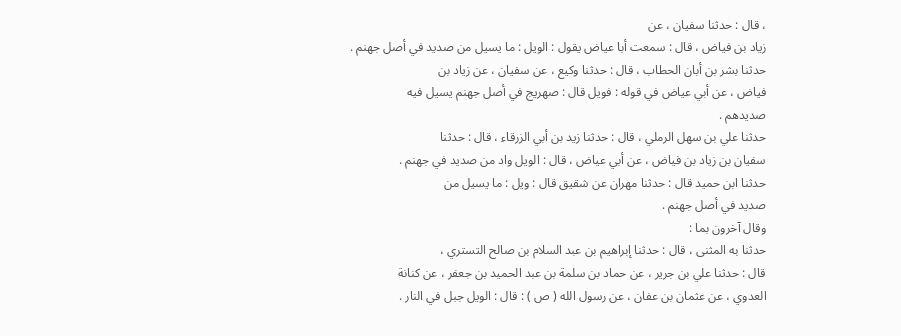، قال : حدثنا سفيان ، عن
زياد بن فياض ، قال : سمعت أبا عياض يقول : الويل : ما يسيل من صديد في أصل جهنم .
حدثنا بشر بن أبان الحطاب ، قال : حدثنا وكيع ، عن سفيان ، عن زياد بن
فياض ، عن أبي عياض في قوله : فويل قال : صهريج في أصل جهنم يسيل فيه
صديدهم .
حدثنا علي بن سهل الرملي ، قال : حدثنا زيد بن أبي الزرقاء ، قال : حدثنا
سفيان بن زياد بن فياض ، عن أبي عياض ، قال : الويل واد من صديد في جهنم .
حدثنا ابن حميد قال : حدثنا مهران عن شقيق قال : ويل : ما يسيل من
صديد في أصل جهنم .
وقال آخرون بما :
حدثنا به المثنى ، قال : حدثنا إبراهيم بن عبد السلام بن صالح التستري ،
قال : حدثنا علي بن جرير ، عن حماد بن سلمة بن عبد الحميد بن جعفر ، عن كنانة
العدوي ، عن عثمان بن عفان ، عن رسول الله ( ص ) : قال : الويل جبل في النار .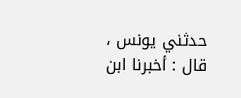حدثني يونس ، قال : أخبرنا ابن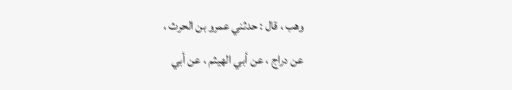وهب ، قال : حدثني عمرو بن الحرث ،
عن دراج ، عن أبي الهيثم ، عن أبي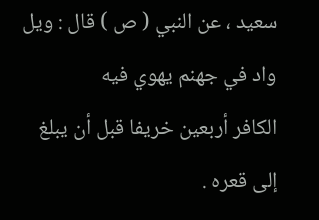سعيد ، عن النبي ( ص ) قال : ويل واد في جهنم يهوي فيه
الكافر أربعين خريفا قبل أن يبلغ إلى قعره .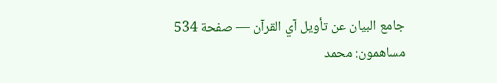جامع البيان عن تأويل آي القرآن — صفحة 534
مساهمون: محمد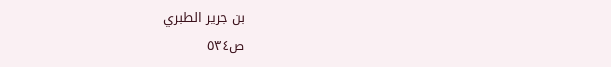بن جرير الطبري
ص٥٣٤